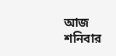আজ শনিবার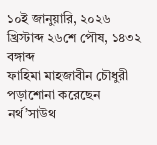১০ই জানুয়ারি, ২০২৬ খ্রিস্টাব্দ ২৬শে পৌষ, ১৪৩২ বঙ্গাব্দ
ফাহিমা মাহজাবীন চৌধুরী পড়াশোনা করেছেন নর্থ’সাউথ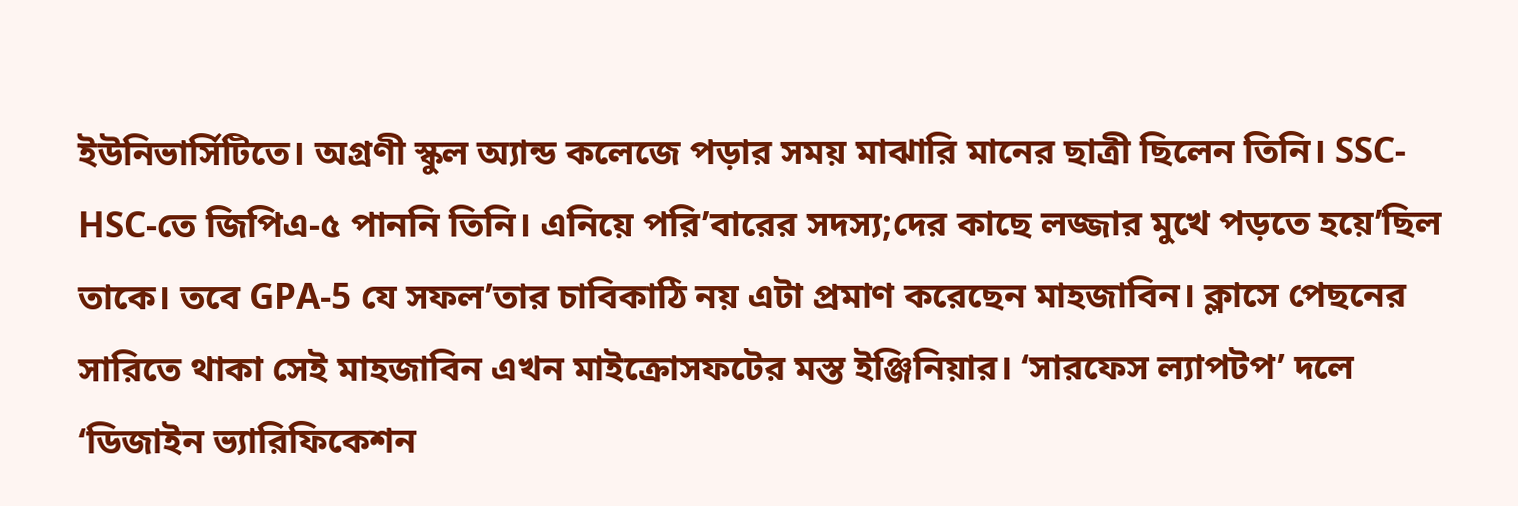ইউনিভার্সিটিতে। অগ্রণী স্কুল অ্যান্ড কলেজে পড়ার সময় মাঝারি মানের ছাত্রী ছিলেন তিনি। SSC-HSC-তে জিপিএ-৫ পাননি তিনি। এনিয়ে পরি’বারের সদস্য;দের কাছে লজ্জার মুখে পড়তে হয়ে’ছিল তাকে। তবে GPA-5 যে সফল’তার চাবিকাঠি নয় এটা প্রমাণ করেছেন মাহজাবিন। ক্লাসে পেছনের সারিতে থাকা সেই মাহজাবিন এখন মাইক্রোসফটের মস্ত ইঞ্জিনিয়ার। ‘সারফেস ল্যাপটপ’ দলে ‘ডিজাইন ভ্যারিফিকেশন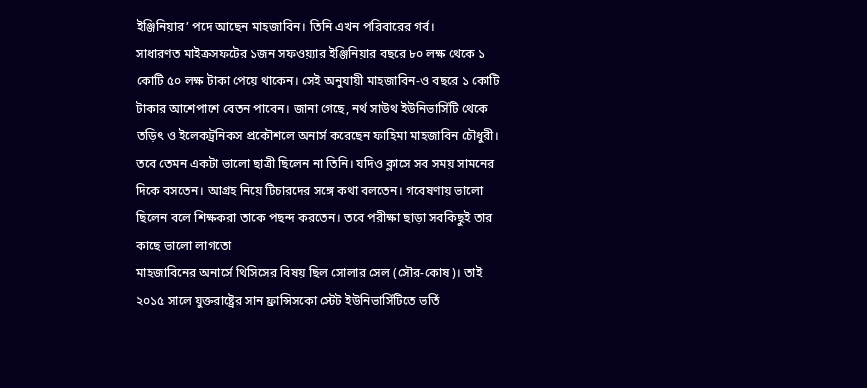ইঞ্জিনিয়ার’ পদে আছেন মাহজাবিন। তিনি এখন পরিবারের গর্ব।
সাধারণত মাইক্রসফটের ১জন সফওয়্যার ইঞ্জিনিয়ার বছরে ৮০ লক্ষ থেকে ১ কোটি ৫০ লক্ষ টাকা পেয়ে থাকেন। সেই অনুযায়ী মাহজাবিন-ও বছরে ১ কোটি টাকার আশেপাশে বেতন পাবেন। জানা গেছে, নর্থ সাউথ ইউনিভার্সিটি থেকে তড়িৎ ও ইলেকট্রনিকস প্রকৌশলে অনার্স করেছেন ফাহিমা মাহজাবিন চৌধুরী। তবে তেমন একটা ভালো ছাত্রী ছিলেন না তিনি। যদিও ক্লাসে সব সময় সামনের দিকে বসতেন। আগ্রহ নিয়ে টিচারদের সঙ্গে কথা বলতেন। গবেষণায় ভালো ছিলেন বলে শিক্ষকরা তাকে পছন্দ করতেন। তবে পরীক্ষা ছাড়া সবকিছুই তার কাছে ভালো লাগতো
মাহজাবিনের অনার্সে থিসিসের বিষয় ছিল সোলার সেল (সৌর-কোষ)। তাই ২০১৫ সালে যুক্তরাষ্ট্রের সান ফ্রান্সিসকো স্টেট ইউনিভার্সিটিতে ভর্তি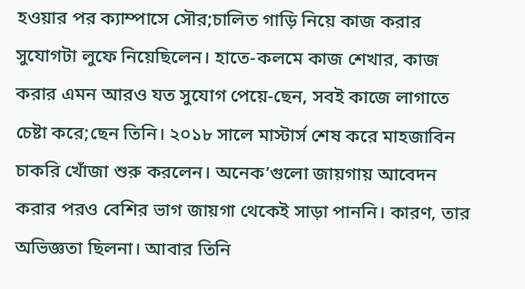হওয়ার পর ক্যাম্পাসে সৌর;চালিত গাড়ি নিয়ে কাজ করার সুযোগটা লুফে নিয়েছিলেন। হাতে-কলমে কাজ শেখার, কাজ করার এমন আরও যত সুযোগ পেয়ে-ছেন, সবই কাজে লাগাতে চেষ্টা করে;ছেন তিনি। ২০১৮ সালে মাস্টার্স শেষ করে মাহজাবিন চাকরি খোঁজা শুরু করলেন। অনেক’গুলো জায়গায় আবেদন করার পরও বেশির ভাগ জায়গা থেকেই সাড়া পাননি। কারণ, তার অভিজ্ঞতা ছিলনা। আবার তিনি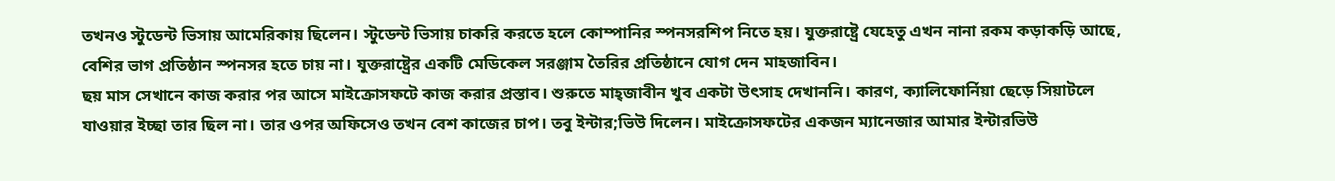তখনও স্টুডেন্ট ভিসায় আমেরিকায় ছিলেন। স্টুডেন্ট ভিসায় চাকরি করতে হলে কোম্পানির স্পনসরশিপ নিতে হয়। যুক্তরাষ্ট্রে যেহেতু এখন নানা রকম কড়াকড়ি আছে, বেশির ভাগ প্রতিষ্ঠান স্পনসর হতে চায় না। যুক্তরাষ্ট্রের একটি মেডিকেল সরঞ্জাম তৈরির প্রতিষ্ঠানে যোগ দেন মাহজাবিন।
ছয় মাস সেখানে কাজ করার পর আসে মাইক্রোসফটে কাজ করার প্রস্তাব। শুরুতে মাহ্জাবীন খুব একটা উৎসাহ দেখাননি। কারণ, ক্যালিফোর্নিয়া ছেড়ে সিয়াটলে যাওয়ার ইচ্ছা তার ছিল না। তার ওপর অফিসেও তখন বেশ কাজের চাপ। তবু ইন্টার;ভিউ দিলেন। মাইক্রোসফটের একজন ম্যানেজার আমার ইন্টারভিউ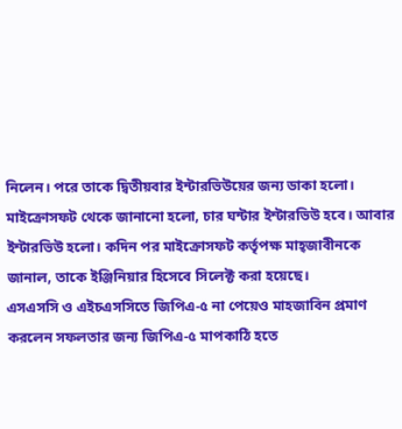নিলেন। পরে তাকে দ্বিতীয়বার ইন্টারভিউয়ের জন্য ডাকা হলো। মাইক্রোসফট থেকে জানানো হলো, চার ঘন্টার ইন্টারভিউ হবে। আবার ইন্টারভিউ হলো। কদিন পর মাইক্রোসফট কর্তৃপক্ষ মাহ্জাবীনকে জানাল, তাকে ইঞ্জিনিয়ার হিসেবে সিলেক্ট করা হয়েছে।
এসএসসি ও এইচএসসিতে জিপিএ-৫ না পেয়েও মাহজাবিন প্রমাণ করলেন সফলতার জন্য জিপিএ-৫ মাপকাঠি হতে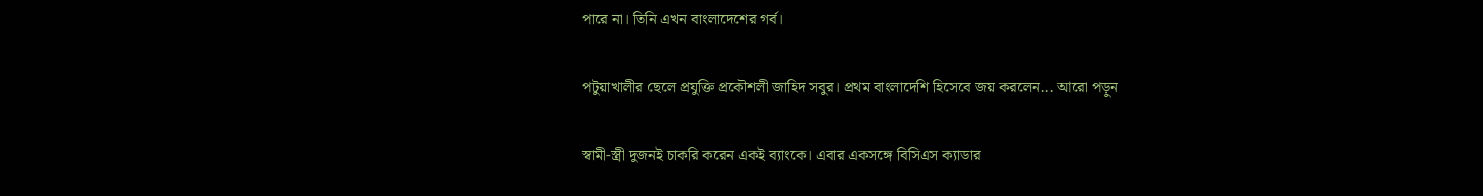পারে না। তিনি এখন বাংলাদেশের গর্ব।

পটুয়াখালীর ছেলে প্রযুক্তি প্রকৌশলী জাহিদ সবুর। প্রথম বাংলাদেশি হিসেবে জয় করলেন... আরো পড়ুন

স্বামী-স্ত্রী দুজনই চাকরি করেন একই ব্যাংকে। এবার একসঙ্গে বিসিএস ক্যাডার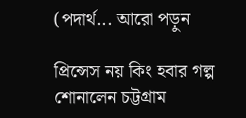(পদার্থ... আরো পড়ুন

প্রিন্সেস নয় কিং হবার গল্প শোনালেন চট্টগ্রাম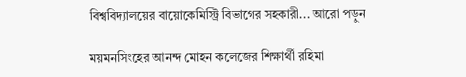বিশ্ববিদ্যালয়ের বায়োকেমিস্ট্রি বিভাগের সহকারী... আরো পড়ুন

ময়মনসিংহের আনন্দ মোহন কলেজের শিক্ষার্থী রহিমা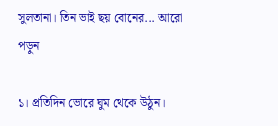সুলতানা। তিন ভাই ছয় বোনের... আরো পড়ুন

১। প্রতিদিন ভোরে ঘুম থেকে উঠুন।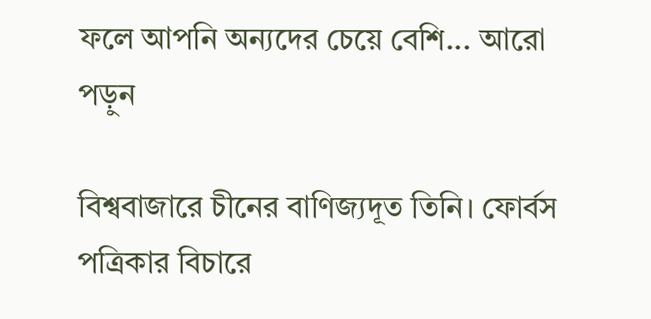ফলে আপনি অন্যদের চেয়ে বেশি... আরো পড়ুন

বিশ্ববাজারে চীনের বাণিজ্যদূত তিনি। ফোর্বস পত্রিকার বিচারে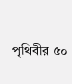পৃথিবীর ৫০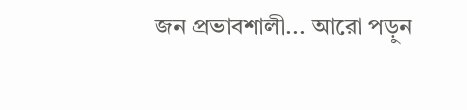জন প্রভাবশালী... আরো পড়ুন